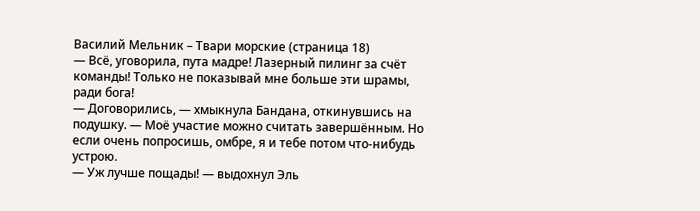Василий Мельник – Твари морские (страница 18)
— Всё, уговорила, пута мадре! Лазерный пилинг за счёт команды! Только не показывай мне больше эти шрамы, ради бога!
— Договорились, — хмыкнула Бандана, откинувшись на подушку. — Моё участие можно считать завершённым. Но если очень попросишь, омбре, я и тебе потом что-нибудь устрою.
— Уж лучше пощады! — выдохнул Эль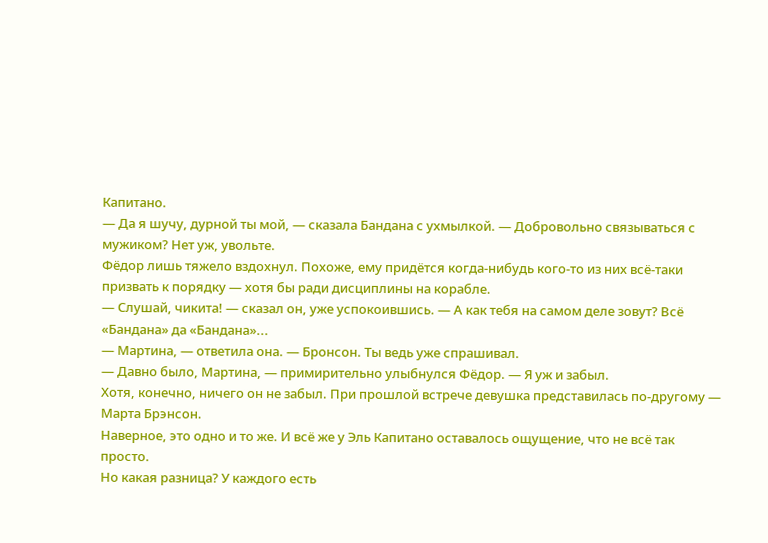Капитано.
— Да я шучу, дурной ты мой, — сказала Бандана с ухмылкой. — Добровольно связываться с мужиком? Нет уж, увольте.
Фёдор лишь тяжело вздохнул. Похоже, ему придётся когда-нибудь кого-то из них всё-таки призвать к порядку — хотя бы ради дисциплины на корабле.
— Слушай, чикита! — сказал он, уже успокоившись. — А как тебя на самом деле зовут? Всё «Бандана» да «Бандана»...
— Мартина, — ответила она. — Бронсон. Ты ведь уже спрашивал.
— Давно было, Мартина, — примирительно улыбнулся Фёдор. — Я уж и забыл.
Хотя, конечно, ничего он не забыл. При прошлой встрече девушка представилась по-другому — Марта Брэнсон.
Наверное, это одно и то же. И всё же у Эль Капитано оставалось ощущение, что не всё так просто.
Но какая разница? У каждого есть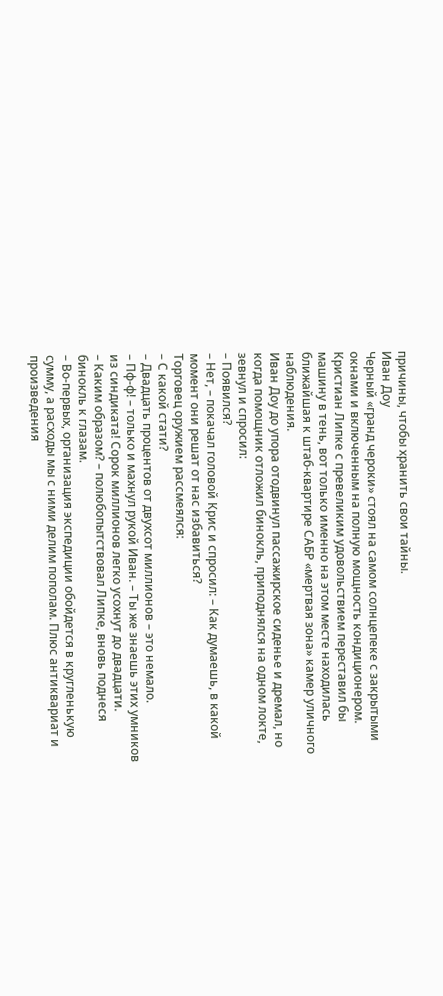причины, чтобы хранить свои тайны.
Иван Доу
Черный «гранд чероки» стоял на самом солнцепеке с закрытыми окнами и включенным на полную мощность кондиционером. Кристиан Липке с превеликим удовольствием переставил бы машину в тень, вот только именно на этом месте находилась ближайшая к штаб-квартире САБР «мертвая зона» камер уличного наблюдения.
Иван Доу до упора отодвинул пассажирское сиденье и дремал, но когда помощник отложил бинокль, приподнялся на одном локте, зевнул и спросил:
– Появился?
– Нет, – покачал головой Крис и спросил: – Как думаешь, в какой момент они решат от нас избавиться?
Торговец оружием рассмеялся:
– С какой стати?
– Двадцать процентов от двухсот миллионов – это немало.
– Пф-ф! – только и махнул рукой Иван. – Ты же знаешь этих умников из синдиката! Сорок миллионов легко усохнут до двадцати.
– Каким образом? – полюбопытствовал Липке, вновь поднеся бинокль к глазам.
– Во-первых, организация экспедиции обойдется в кругленькую сумму, а расходы мы с ними делим пополам. Плюс антиквариат и произведения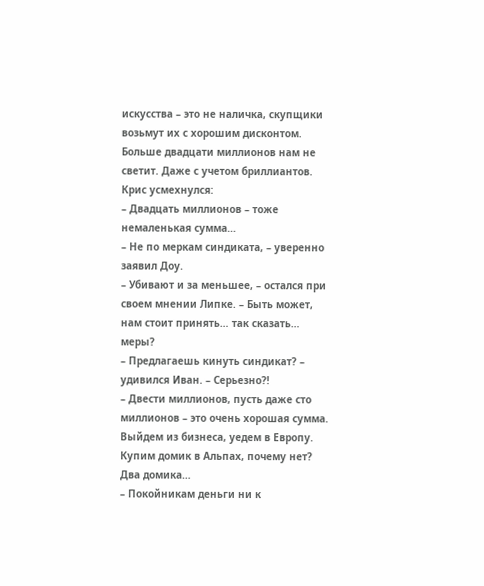искусства – это не наличка, скупщики возьмут их с хорошим дисконтом. Больше двадцати миллионов нам не светит. Даже с учетом бриллиантов.
Крис усмехнулся:
– Двадцать миллионов – тоже немаленькая сумма…
– Не по меркам синдиката, – уверенно заявил Доу.
– Убивают и за меньшее, – остался при своем мнении Липке. – Быть может, нам стоит принять… так сказать… меры?
– Предлагаешь кинуть синдикат? – удивился Иван. – Серьезно?!
– Двести миллионов, пусть даже сто миллионов – это очень хорошая сумма. Выйдем из бизнеса, уедем в Европу. Купим домик в Альпах, почему нет? Два домика…
– Покойникам деньги ни к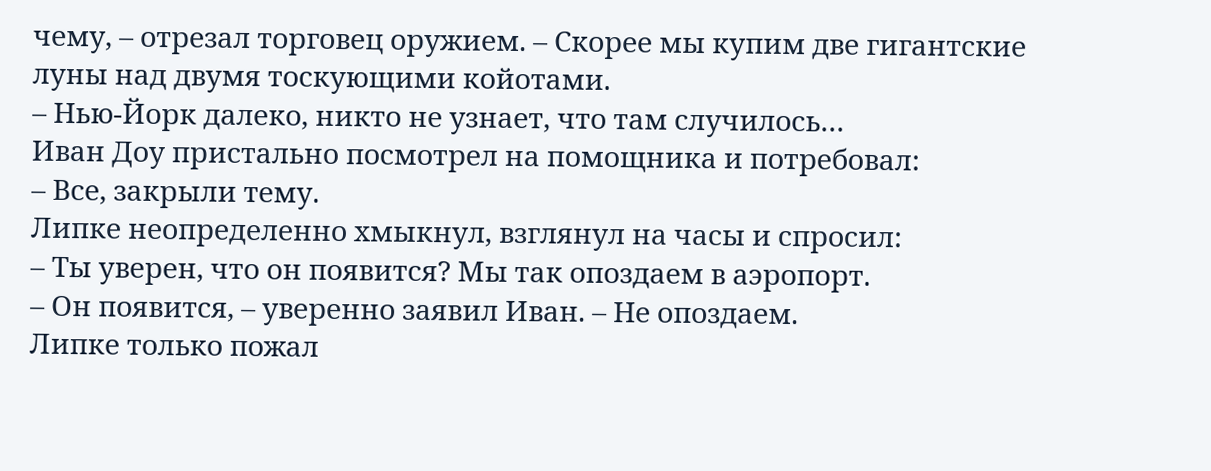чему, – отрезал торговец оружием. – Скорее мы купим две гигантские луны над двумя тоскующими койотами.
– Нью-Йорк далеко, никто не узнает, что там случилось…
Иван Доу пристально посмотрел на помощника и потребовал:
– Все, закрыли тему.
Липке неопределенно хмыкнул, взглянул на часы и спросил:
– Ты уверен, что он появится? Мы так опоздаем в аэропорт.
– Он появится, – уверенно заявил Иван. – Не опоздаем.
Липке только пожал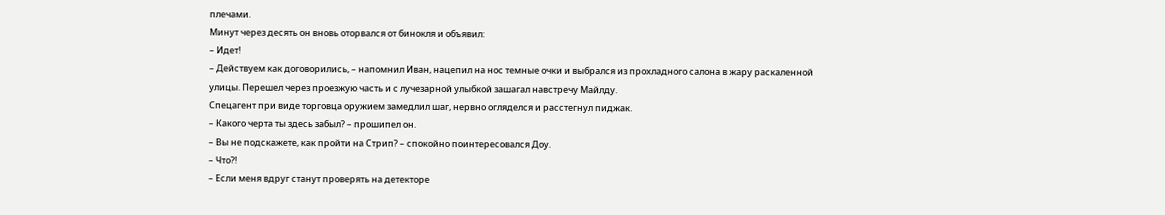плечами.
Минут через десять он вновь оторвался от бинокля и объявил:
– Идет!
– Действуем как договорились, – напомнил Иван, нацепил на нос темные очки и выбрался из прохладного салона в жару раскаленной улицы. Перешел через проезжую часть и с лучезарной улыбкой зашагал навстречу Майлду.
Спецагент при виде торговца оружием замедлил шаг, нервно огляделся и расстегнул пиджак.
– Какого черта ты здесь забыл? – прошипел он.
– Вы не подскажете, как пройти на Стрип? – спокойно поинтересовался Доу.
– Что?!
– Если меня вдруг станут проверять на детекторе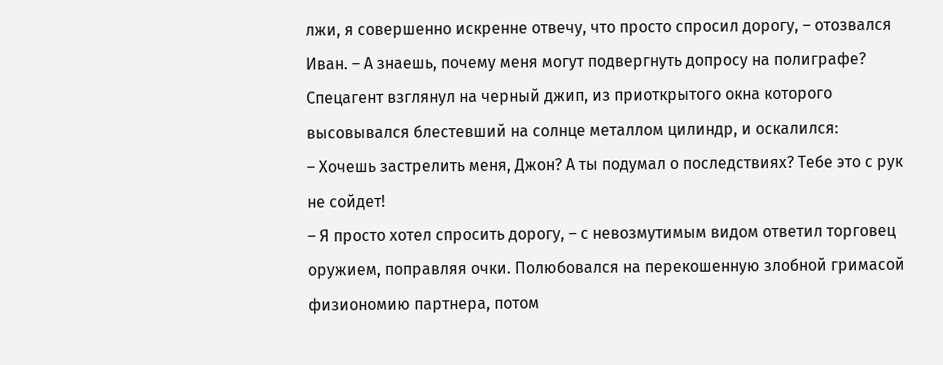лжи, я совершенно искренне отвечу, что просто спросил дорогу, – отозвался Иван. – А знаешь, почему меня могут подвергнуть допросу на полиграфе?
Спецагент взглянул на черный джип, из приоткрытого окна которого высовывался блестевший на солнце металлом цилиндр, и оскалился:
– Хочешь застрелить меня, Джон? А ты подумал о последствиях? Тебе это с рук не сойдет!
– Я просто хотел спросить дорогу, – с невозмутимым видом ответил торговец оружием, поправляя очки. Полюбовался на перекошенную злобной гримасой физиономию партнера, потом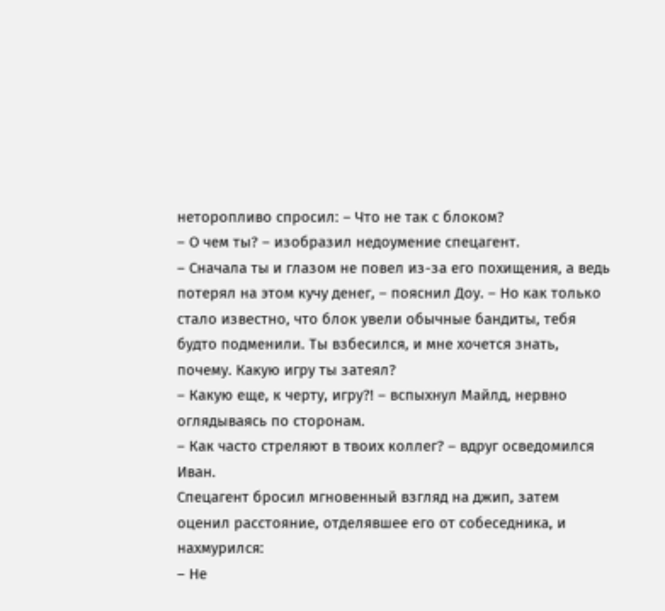неторопливо спросил: – Что не так с блоком?
– О чем ты? – изобразил недоумение спецагент.
– Сначала ты и глазом не повел из-за его похищения, а ведь потерял на этом кучу денег, – пояснил Доу. – Но как только стало известно, что блок увели обычные бандиты, тебя будто подменили. Ты взбесился, и мне хочется знать, почему. Какую игру ты затеял?
– Какую еще, к черту, игру?! – вспыхнул Майлд, нервно оглядываясь по сторонам.
– Как часто стреляют в твоих коллег? – вдруг осведомился Иван.
Спецагент бросил мгновенный взгляд на джип, затем оценил расстояние, отделявшее его от собеседника, и нахмурился:
– Не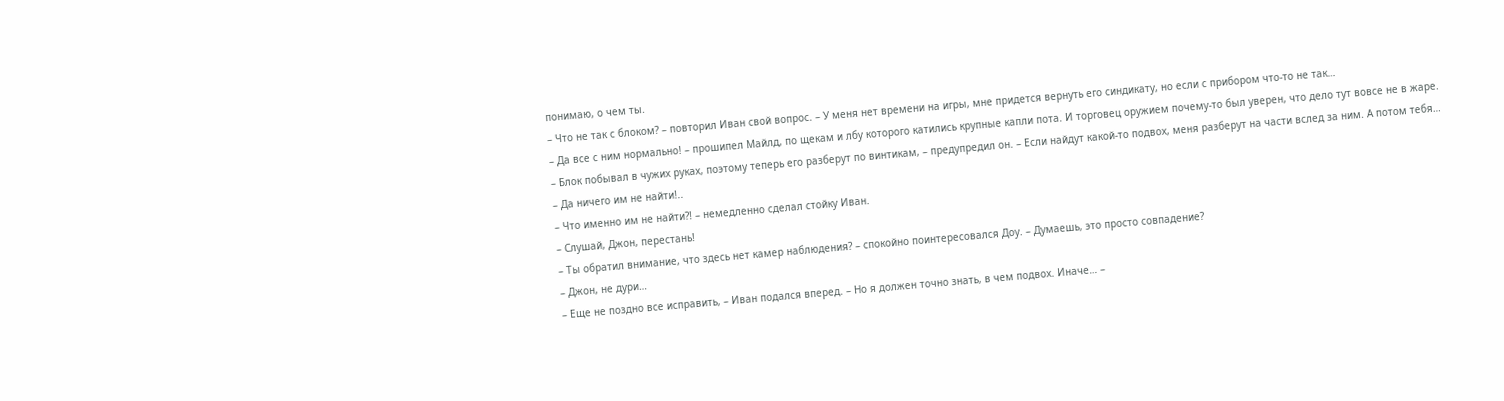понимаю, о чем ты.
– Что не так с блоком? – повторил Иван свой вопрос. – У меня нет времени на игры, мне придется вернуть его синдикату, но если с прибором что-то не так…
– Да все с ним нормально! – прошипел Майлд, по щекам и лбу которого катились крупные капли пота. И торговец оружием почему-то был уверен, что дело тут вовсе не в жаре.
– Блок побывал в чужих руках, поэтому теперь его разберут по винтикам, – предупредил он. – Если найдут какой-то подвох, меня разберут на части вслед за ним. А потом тебя…
– Да ничего им не найти!..
– Что именно им не найти?! – немедленно сделал стойку Иван.
– Слушай, Джон, перестань!
– Ты обратил внимание, что здесь нет камер наблюдения? – спокойно поинтересовался Доу. – Думаешь, это просто совпадение?
– Джон, не дури…
– Еще не поздно все исправить, – Иван подался вперед. – Но я должен точно знать, в чем подвох. Иначе… –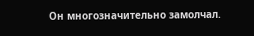Он многозначительно замолчал.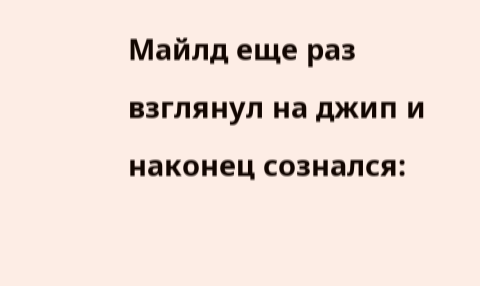Майлд еще раз взглянул на джип и наконец сознался: